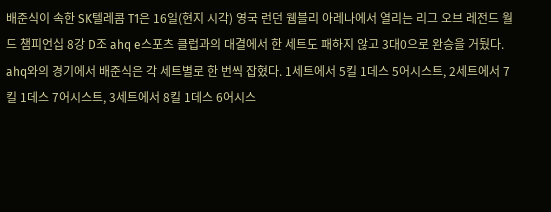배준식이 속한 SK텔레콤 T1은 16일(현지 시각) 영국 런던 웸블리 아레나에서 열리는 리그 오브 레전드 월드 챔피언십 8강 D조 ahq e스포츠 클럽과의 대결에서 한 세트도 패하지 않고 3대0으로 완승을 거뒀다.
ahq와의 경기에서 배준식은 각 세트별로 한 번씩 잡혔다. 1세트에서 5킬 1데스 5어시스트, 2세트에서 7킬 1데스 7어시스트, 3세트에서 8킬 1데스 6어시스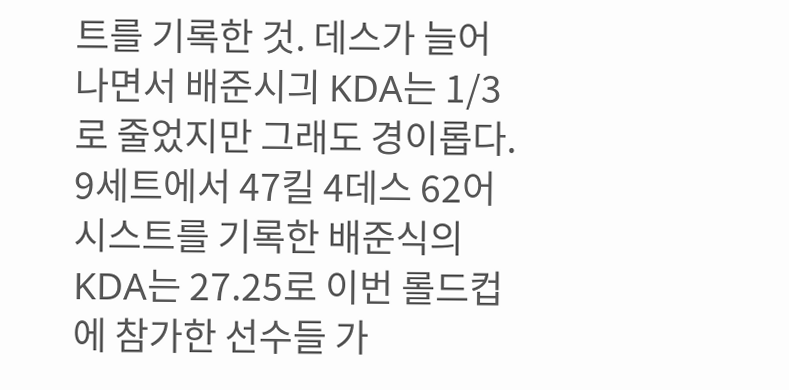트를 기록한 것. 데스가 늘어나면서 배준시긔 KDA는 1/3로 줄었지만 그래도 경이롭다. 9세트에서 47킬 4데스 62어시스트를 기록한 배준식의 KDA는 27.25로 이번 롤드컵에 참가한 선수들 가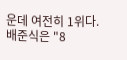운데 여전히 1위다.
배준식은 "8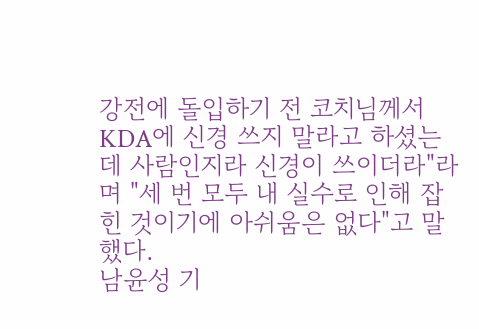강전에 돌입하기 전 코치님께서 KDA에 신경 쓰지 말라고 하셨는데 사람인지라 신경이 쓰이더라"라며 "세 번 모두 내 실수로 인해 잡힌 것이기에 아쉬움은 없다"고 말했다.
남윤성 기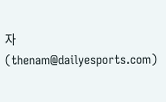자 (thenam@dailyesports.com)